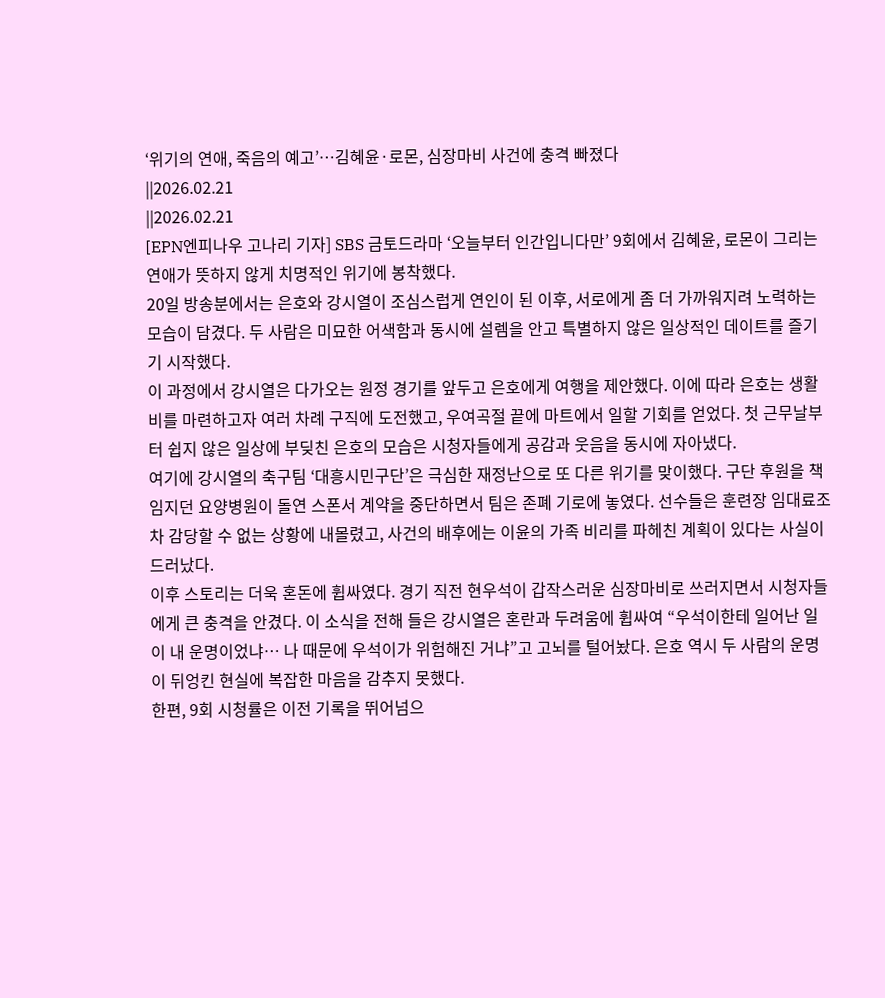‘위기의 연애, 죽음의 예고’…김혜윤·로몬, 심장마비 사건에 충격 빠졌다
||2026.02.21
||2026.02.21
[EPN엔피나우 고나리 기자] SBS 금토드라마 ‘오늘부터 인간입니다만’ 9회에서 김혜윤, 로몬이 그리는 연애가 뜻하지 않게 치명적인 위기에 봉착했다.
20일 방송분에서는 은호와 강시열이 조심스럽게 연인이 된 이후, 서로에게 좀 더 가까워지려 노력하는 모습이 담겼다. 두 사람은 미묘한 어색함과 동시에 설렘을 안고 특별하지 않은 일상적인 데이트를 즐기기 시작했다.
이 과정에서 강시열은 다가오는 원정 경기를 앞두고 은호에게 여행을 제안했다. 이에 따라 은호는 생활비를 마련하고자 여러 차례 구직에 도전했고, 우여곡절 끝에 마트에서 일할 기회를 얻었다. 첫 근무날부터 쉽지 않은 일상에 부딪친 은호의 모습은 시청자들에게 공감과 웃음을 동시에 자아냈다.
여기에 강시열의 축구팀 ‘대흥시민구단’은 극심한 재정난으로 또 다른 위기를 맞이했다. 구단 후원을 책임지던 요양병원이 돌연 스폰서 계약을 중단하면서 팀은 존폐 기로에 놓였다. 선수들은 훈련장 임대료조차 감당할 수 없는 상황에 내몰렸고, 사건의 배후에는 이윤의 가족 비리를 파헤친 계획이 있다는 사실이 드러났다.
이후 스토리는 더욱 혼돈에 휩싸였다. 경기 직전 현우석이 갑작스러운 심장마비로 쓰러지면서 시청자들에게 큰 충격을 안겼다. 이 소식을 전해 들은 강시열은 혼란과 두려움에 휩싸여 “우석이한테 일어난 일이 내 운명이었냐… 나 때문에 우석이가 위험해진 거냐”고 고뇌를 털어놨다. 은호 역시 두 사람의 운명이 뒤엉킨 현실에 복잡한 마음을 감추지 못했다.
한편, 9회 시청률은 이전 기록을 뛰어넘으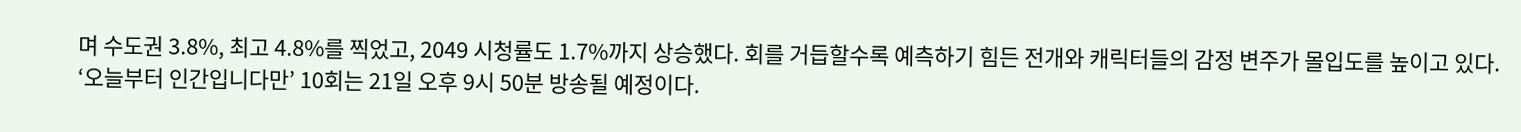며 수도권 3.8%, 최고 4.8%를 찍었고, 2049 시청률도 1.7%까지 상승했다. 회를 거듭할수록 예측하기 힘든 전개와 캐릭터들의 감정 변주가 몰입도를 높이고 있다.
‘오늘부터 인간입니다만’ 10회는 21일 오후 9시 50분 방송될 예정이다.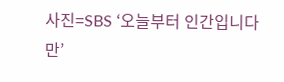사진=SBS ‘오늘부터 인간입니다만’